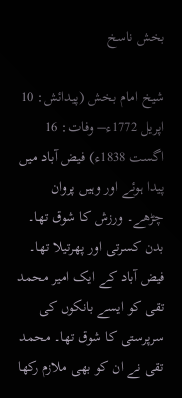بخش ناسخ

شیخ امام بخش (پیدائش: 10 اپریل 1772ء– وفات: 16 اگست 1838ء) فیض آباد میں پیدا ہوئے اور وہیں پروان چڑھے۔ ورزش کا شوق تھا۔ بدن کسرتی اور پھرتیلا تھا۔ فیض آباد کے ایک امیر محمد تقی کو ایسے بانکوں کی سرپرستی کا شوق تھا۔ محمد تقی نے ان کو بھی ملازم رکھا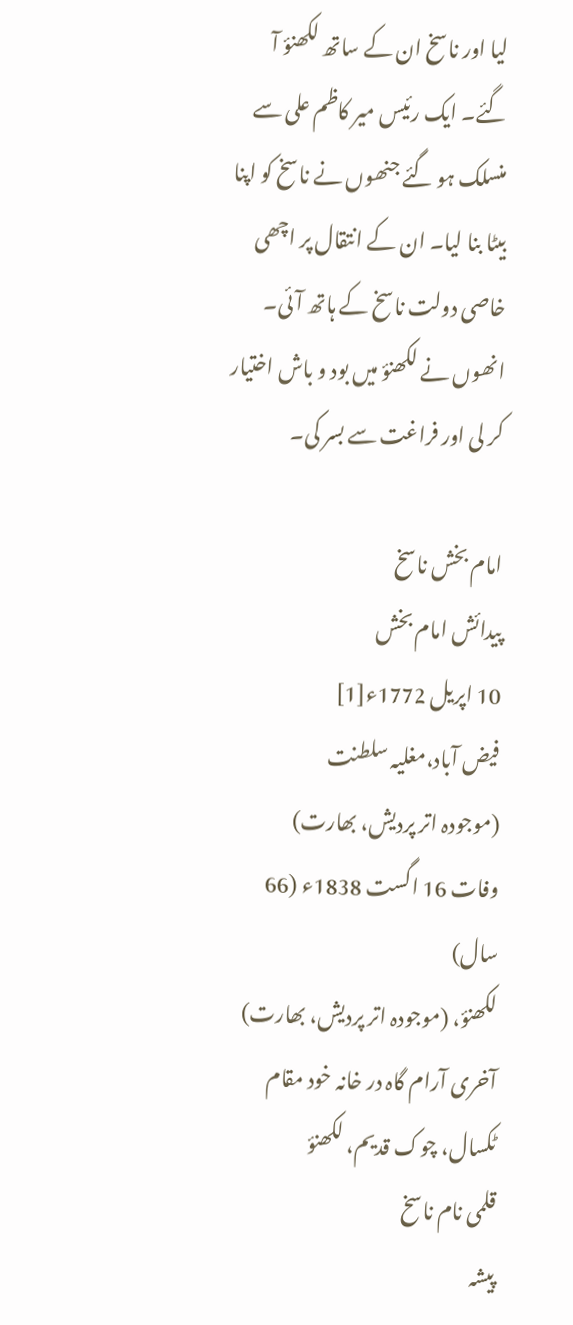لیا اور ناسخ ان کے ساتھ لکھنؤ آ گئے۔ ایک رئیس میر کاظم علی سے منسلک ہو گئے جنھوں نے ناسخ کو اپنا بیٹا بنا لیا۔ ان کے انتقال پر اچھی خاصی دولت ناسخ کے ہاتھ آئی۔ انھوں نے لکھنؤ میں بود و باش اختیار کر لی اور فراغت سے بسر کی۔

امام بخش ناسخ
پیدائش امام بخش
10 اپریل 1772ء[1]
فیض آباد،مغلیہ سلطنت
(موجودہ اتر پردیش، بھارت)
وفات 16 اگست 1838ء (66 سال)
لکھنؤ، (موجودہ اتر پردیش، بھارت)
آخری آرام گاہ در خانہ خود مقام ٹکسال، چوک قدیم، لکھنؤ
قلمی نام ناسخ
پیشہ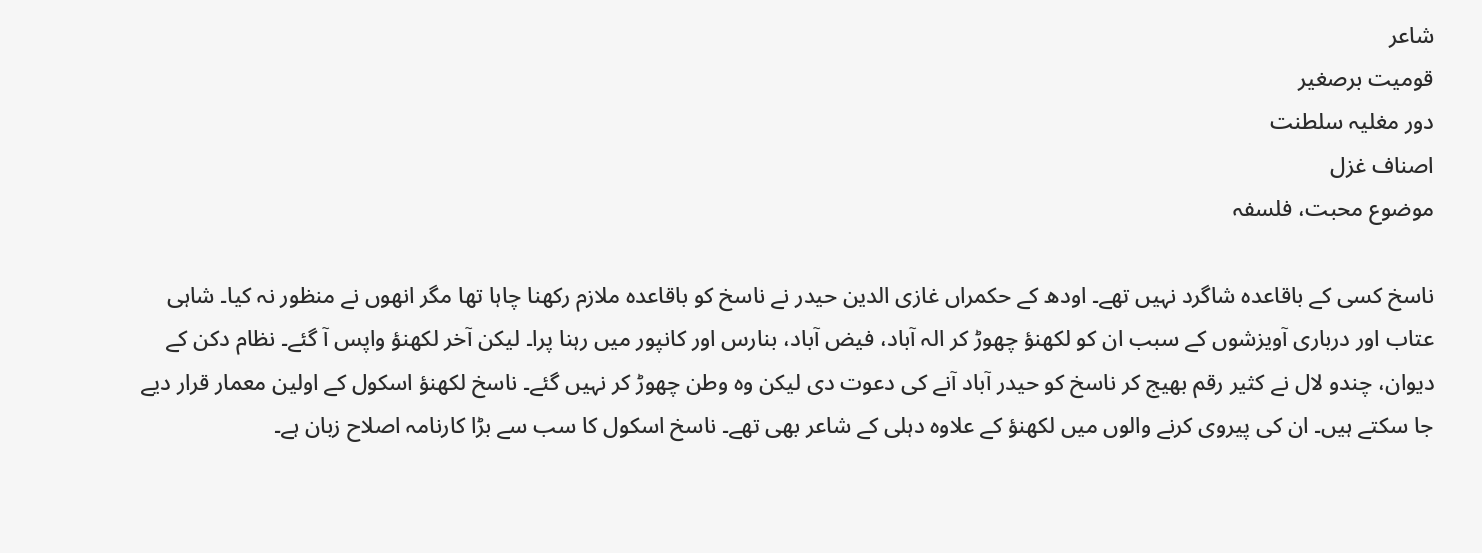شاعر
قومیت برصغیر
دور مغلیہ سلطنت
اصناف غزل
موضوع محبت، فلسفہ

ناسخ کسی کے باقاعدہ شاگرد نہیں تھے۔ اودھ کے حکمراں غازی الدین حیدر نے ناسخ کو باقاعدہ ملازم رکھنا چاہا تھا مگر انھوں نے منظور نہ کیا۔ شاہی عتاب اور درباری آویزشوں کے سبب ان کو لکھنؤ چھوڑ کر الہ آباد، فیض آباد، بنارس اور کانپور میں رہنا پرا۔ لیکن آخر لکھنؤ واپس آ گئے۔ نظام دکن کے دیوان، چندو لال نے کثیر رقم بھیج کر ناسخ کو حیدر آباد آنے کی دعوت دی لیکن وہ وطن چھوڑ کر نہیں گئے۔ ناسخ لکھنؤ اسکول کے اولین معمار قرار دیے جا سکتے ہیں۔ ان کی پیروی کرنے والوں میں لکھنؤ کے علاوہ دہلی کے شاعر بھی تھے۔ ناسخ اسکول کا سب سے بڑا کارنامہ اصلاح زبان ہے۔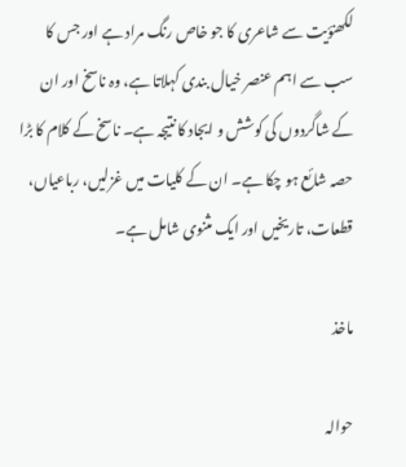لکھنؤیت سے شاعری کا جو خاص رنگ مراد ہے اور جس کا سب سے اہم عنصر خیال بندی کہلاتا ہے، وہ ناسخ اور ان کے شاگردوں کی کوشش و ایجاد کا نتیجہ ہے۔ ناسخ کے کلام کا بڑا حصہ شائع ہو چکا ہے۔ ان کے کلیات میں غزلیں، رباعیاں، قطعات، تاریخیں اور ایک مثنوی شامل ہے۔

ماخذ

حوالہ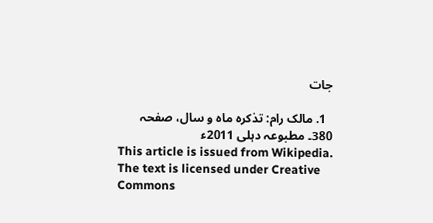جات

  1. مالک رام: تذکرہ ماہ و سال، صفحہ 380۔ مطبوعہ دہلی 2011ء
This article is issued from Wikipedia. The text is licensed under Creative Commons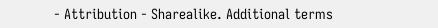- Attribution - Sharealike. Additional terms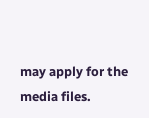may apply for the media files.